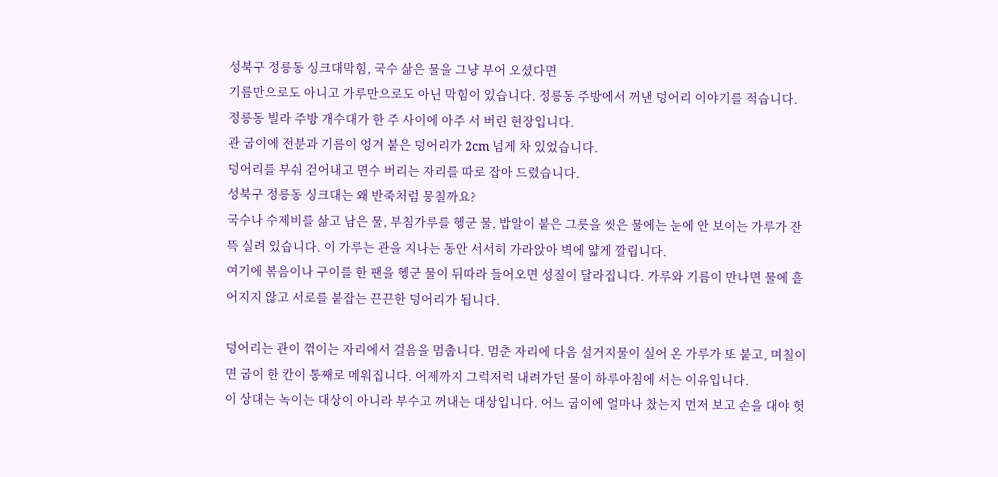성북구 정릉동 싱크대막힘, 국수 삶은 물을 그냥 부어 오셨다면
기름만으로도 아니고 가루만으로도 아닌 막힘이 있습니다. 정릉동 주방에서 꺼낸 덩어리 이야기를 적습니다.
정릉동 빌라 주방 개수대가 한 주 사이에 아주 서 버린 현장입니다.
관 굽이에 전분과 기름이 엉겨 붙은 덩어리가 2cm 넘게 차 있었습니다.
덩어리를 부숴 걷어내고 면수 버리는 자리를 따로 잡아 드렸습니다.
성북구 정릉동 싱크대는 왜 반죽처럼 뭉칠까요?
국수나 수제비를 삶고 남은 물, 부침가루를 헹군 물, 밥알이 붙은 그릇을 씻은 물에는 눈에 안 보이는 가루가 잔뜩 실려 있습니다. 이 가루는 관을 지나는 동안 서서히 가라앉아 벽에 얇게 깔립니다.
여기에 볶음이나 구이를 한 팬을 헹군 물이 뒤따라 들어오면 성질이 달라집니다. 가루와 기름이 만나면 물에 흩어지지 않고 서로를 붙잡는 끈끈한 덩어리가 됩니다.

덩어리는 관이 꺾이는 자리에서 걸음을 멈춥니다. 멈춘 자리에 다음 설거지물이 실어 온 가루가 또 붙고, 며칠이면 굽이 한 칸이 통째로 메워집니다. 어제까지 그럭저럭 내려가던 물이 하루아침에 서는 이유입니다.
이 상대는 녹이는 대상이 아니라 부수고 꺼내는 대상입니다. 어느 굽이에 얼마나 찼는지 먼저 보고 손을 대야 헛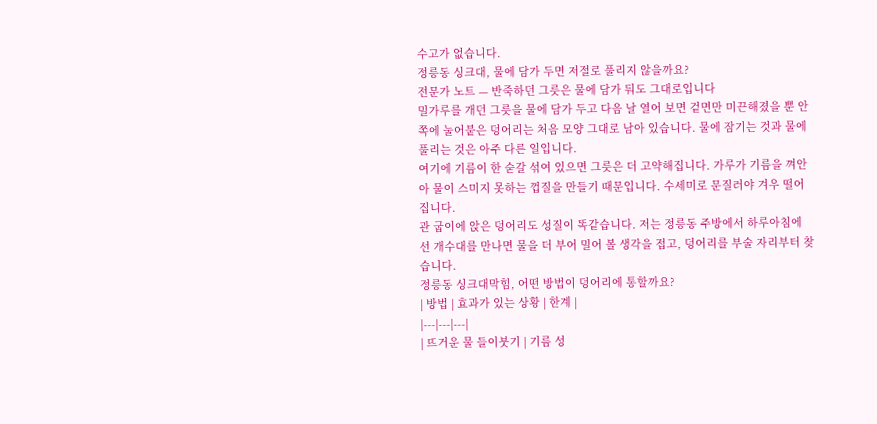수고가 없습니다.
정릉동 싱크대, 물에 담가 두면 저절로 풀리지 않을까요?
전문가 노트 — 반죽하던 그릇은 물에 담가 둬도 그대로입니다
밀가루를 개던 그릇을 물에 담가 두고 다음 날 열어 보면 겉면만 미끈해졌을 뿐 안쪽에 눌어붙은 덩어리는 처음 모양 그대로 남아 있습니다. 물에 잠기는 것과 물에 풀리는 것은 아주 다른 일입니다.
여기에 기름이 한 숟갈 섞여 있으면 그릇은 더 고약해집니다. 가루가 기름을 껴안아 물이 스미지 못하는 껍질을 만들기 때문입니다. 수세미로 문질러야 겨우 떨어집니다.
관 굽이에 앉은 덩어리도 성질이 똑같습니다. 저는 정릉동 주방에서 하루아침에 선 개수대를 만나면 물을 더 부어 밀어 볼 생각을 접고, 덩어리를 부술 자리부터 찾습니다.
정릉동 싱크대막힘, 어떤 방법이 덩어리에 통할까요?
| 방법 | 효과가 있는 상황 | 한계 |
|---|---|---|
| 뜨거운 물 들이붓기 | 기름 성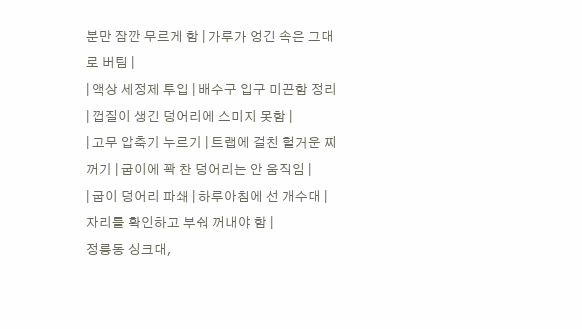분만 잠깐 무르게 함 | 가루가 엉긴 속은 그대로 버팀 |
| 액상 세정제 투입 | 배수구 입구 미끈함 정리 | 껍질이 생긴 덩어리에 스미지 못함 |
| 고무 압축기 누르기 | 트랩에 걸친 헐거운 찌꺼기 | 굽이에 꽉 찬 덩어리는 안 움직임 |
| 굽이 덩어리 파쇄 | 하루아침에 선 개수대 | 자리를 확인하고 부숴 꺼내야 함 |
정릉동 싱크대,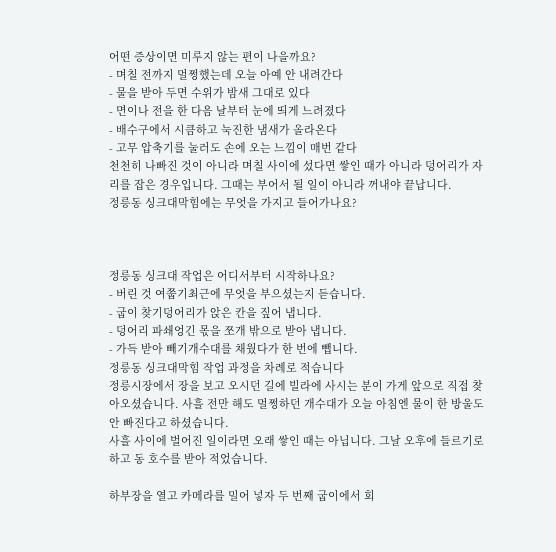어떤 증상이면 미루지 않는 편이 나을까요?
- 며칠 전까지 멀쩡했는데 오늘 아예 안 내려간다
- 물을 받아 두면 수위가 밤새 그대로 있다
- 면이나 전을 한 다음 날부터 눈에 띄게 느려졌다
- 배수구에서 시큼하고 눅진한 냄새가 올라온다
- 고무 압축기를 눌러도 손에 오는 느낌이 매번 같다
천천히 나빠진 것이 아니라 며칠 사이에 섰다면 쌓인 때가 아니라 덩어리가 자리를 잡은 경우입니다. 그때는 부어서 될 일이 아니라 꺼내야 끝납니다.
정릉동 싱크대막힘에는 무엇을 가지고 들어가나요?



정릉동 싱크대 작업은 어디서부터 시작하나요?
- 버린 것 여쭙기최근에 무엇을 부으셨는지 듣습니다.
- 굽이 찾기덩어리가 앉은 칸을 짚어 냅니다.
- 덩어리 파쇄엉긴 몫을 쪼개 밖으로 받아 냅니다.
- 가득 받아 빼기개수대를 채웠다가 한 번에 뺍니다.
정릉동 싱크대막힘 작업 과정을 차례로 적습니다
정릉시장에서 장을 보고 오시던 길에 빌라에 사시는 분이 가게 앞으로 직접 찾아오셨습니다. 사흘 전만 해도 멀쩡하던 개수대가 오늘 아침엔 물이 한 방울도 안 빠진다고 하셨습니다.
사흘 사이에 벌어진 일이라면 오래 쌓인 때는 아닙니다. 그날 오후에 들르기로 하고 동 호수를 받아 적었습니다.

하부장을 열고 카메라를 밀어 넣자 두 번째 굽이에서 회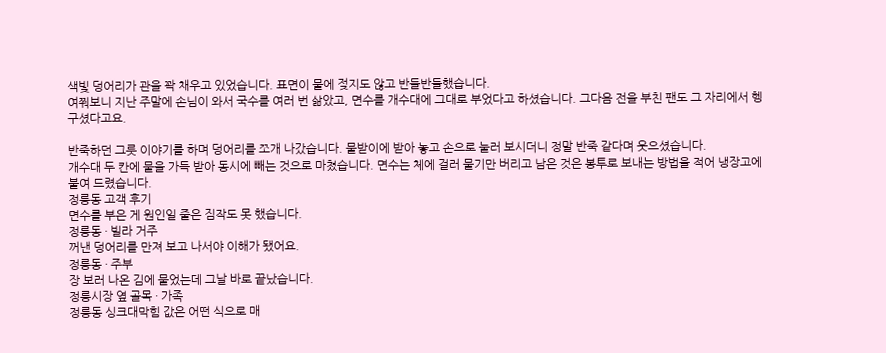색빛 덩어리가 관을 꽉 채우고 있었습니다. 표면이 물에 젖지도 않고 반들반들했습니다.
여쭤보니 지난 주말에 손님이 와서 국수를 여러 번 삶았고, 면수를 개수대에 그대로 부었다고 하셨습니다. 그다음 전을 부친 팬도 그 자리에서 헹구셨다고요.

반죽하던 그릇 이야기를 하며 덩어리를 쪼개 나갔습니다. 물받이에 받아 놓고 손으로 눌러 보시더니 정말 반죽 같다며 웃으셨습니다.
개수대 두 칸에 물을 가득 받아 동시에 빼는 것으로 마쳤습니다. 면수는 체에 걸러 물기만 버리고 남은 것은 봉투로 보내는 방법을 적어 냉장고에 붙여 드렸습니다.
정릉동 고객 후기
면수를 부은 게 원인일 줄은 짐작도 못 했습니다.
정릉동 · 빌라 거주
꺼낸 덩어리를 만져 보고 나서야 이해가 됐어요.
정릉동 · 주부
장 보러 나온 김에 물었는데 그날 바로 끝났습니다.
정릉시장 옆 골목 · 가족
정릉동 싱크대막힘 값은 어떤 식으로 매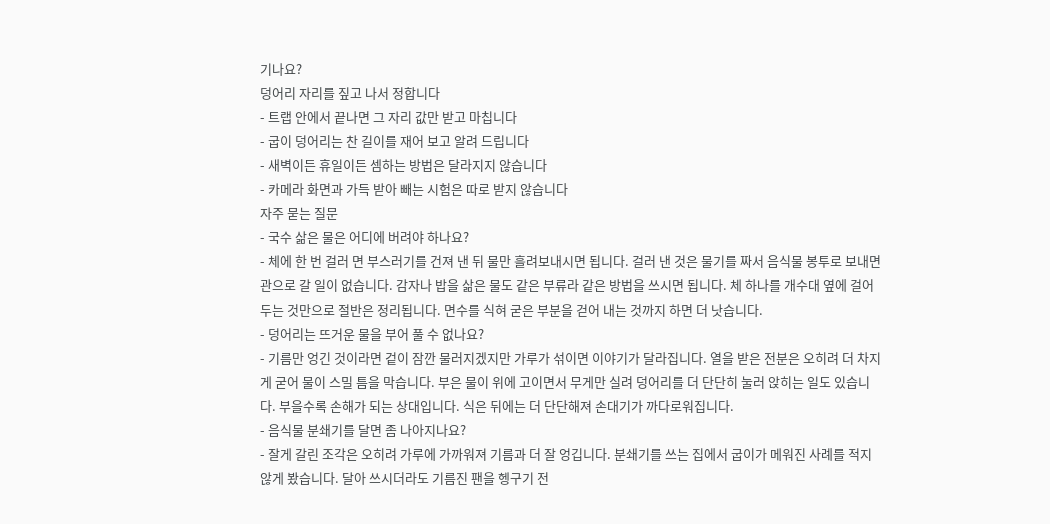기나요?
덩어리 자리를 짚고 나서 정합니다
- 트랩 안에서 끝나면 그 자리 값만 받고 마칩니다
- 굽이 덩어리는 찬 길이를 재어 보고 알려 드립니다
- 새벽이든 휴일이든 셈하는 방법은 달라지지 않습니다
- 카메라 화면과 가득 받아 빼는 시험은 따로 받지 않습니다
자주 묻는 질문
- 국수 삶은 물은 어디에 버려야 하나요?
- 체에 한 번 걸러 면 부스러기를 건져 낸 뒤 물만 흘려보내시면 됩니다. 걸러 낸 것은 물기를 짜서 음식물 봉투로 보내면 관으로 갈 일이 없습니다. 감자나 밥을 삶은 물도 같은 부류라 같은 방법을 쓰시면 됩니다. 체 하나를 개수대 옆에 걸어 두는 것만으로 절반은 정리됩니다. 면수를 식혀 굳은 부분을 걷어 내는 것까지 하면 더 낫습니다.
- 덩어리는 뜨거운 물을 부어 풀 수 없나요?
- 기름만 엉긴 것이라면 겉이 잠깐 물러지겠지만 가루가 섞이면 이야기가 달라집니다. 열을 받은 전분은 오히려 더 차지게 굳어 물이 스밀 틈을 막습니다. 부은 물이 위에 고이면서 무게만 실려 덩어리를 더 단단히 눌러 앉히는 일도 있습니다. 부을수록 손해가 되는 상대입니다. 식은 뒤에는 더 단단해져 손대기가 까다로워집니다.
- 음식물 분쇄기를 달면 좀 나아지나요?
- 잘게 갈린 조각은 오히려 가루에 가까워져 기름과 더 잘 엉깁니다. 분쇄기를 쓰는 집에서 굽이가 메워진 사례를 적지 않게 봤습니다. 달아 쓰시더라도 기름진 팬을 헹구기 전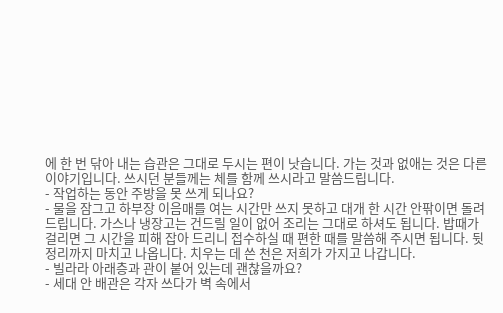에 한 번 닦아 내는 습관은 그대로 두시는 편이 낫습니다. 가는 것과 없애는 것은 다른 이야기입니다. 쓰시던 분들께는 체를 함께 쓰시라고 말씀드립니다.
- 작업하는 동안 주방을 못 쓰게 되나요?
- 물을 잠그고 하부장 이음매를 여는 시간만 쓰지 못하고 대개 한 시간 안팎이면 돌려 드립니다. 가스나 냉장고는 건드릴 일이 없어 조리는 그대로 하셔도 됩니다. 밥때가 걸리면 그 시간을 피해 잡아 드리니 접수하실 때 편한 때를 말씀해 주시면 됩니다. 뒷정리까지 마치고 나옵니다. 치우는 데 쓴 천은 저희가 가지고 나갑니다.
- 빌라라 아래층과 관이 붙어 있는데 괜찮을까요?
- 세대 안 배관은 각자 쓰다가 벽 속에서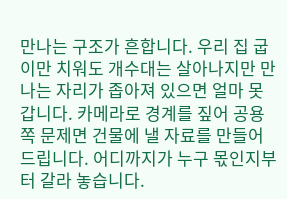만나는 구조가 흔합니다. 우리 집 굽이만 치워도 개수대는 살아나지만 만나는 자리가 좁아져 있으면 얼마 못 갑니다. 카메라로 경계를 짚어 공용 쪽 문제면 건물에 낼 자료를 만들어 드립니다. 어디까지가 누구 몫인지부터 갈라 놓습니다.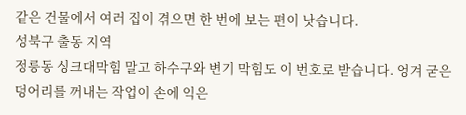같은 건물에서 여러 집이 겪으면 한 번에 보는 편이 낫습니다.
성북구 출동 지역
정릉동 싱크대막힘 말고 하수구와 변기 막힘도 이 번호로 받습니다. 엉겨 굳은 덩어리를 꺼내는 작업이 손에 익은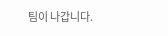팀이 나갑니다.